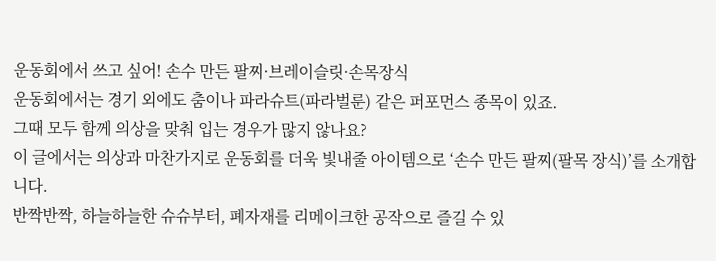운동회에서 쓰고 싶어! 손수 만든 팔찌·브레이슬릿·손목장식
운동회에서는 경기 외에도 춤이나 파라슈트(파라벌룬) 같은 퍼포먼스 종목이 있죠.
그때 모두 함께 의상을 맞춰 입는 경우가 많지 않나요?
이 글에서는 의상과 마찬가지로 운동회를 더욱 빛내줄 아이템으로 ‘손수 만든 팔찌(팔목 장식)’를 소개합니다.
반짝반짝, 하늘하늘한 슈슈부터, 폐자재를 리메이크한 공작으로 즐길 수 있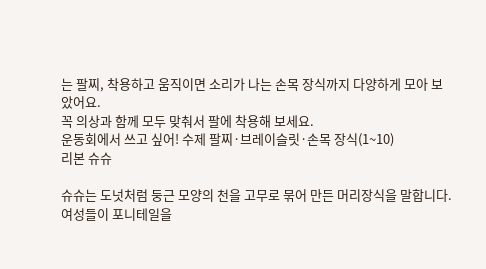는 팔찌, 착용하고 움직이면 소리가 나는 손목 장식까지 다양하게 모아 보았어요.
꼭 의상과 함께 모두 맞춰서 팔에 착용해 보세요.
운동회에서 쓰고 싶어! 수제 팔찌·브레이슬릿·손목 장식(1~10)
리본 슈슈

슈슈는 도넛처럼 둥근 모양의 천을 고무로 묶어 만든 머리장식을 말합니다.
여성들이 포니테일을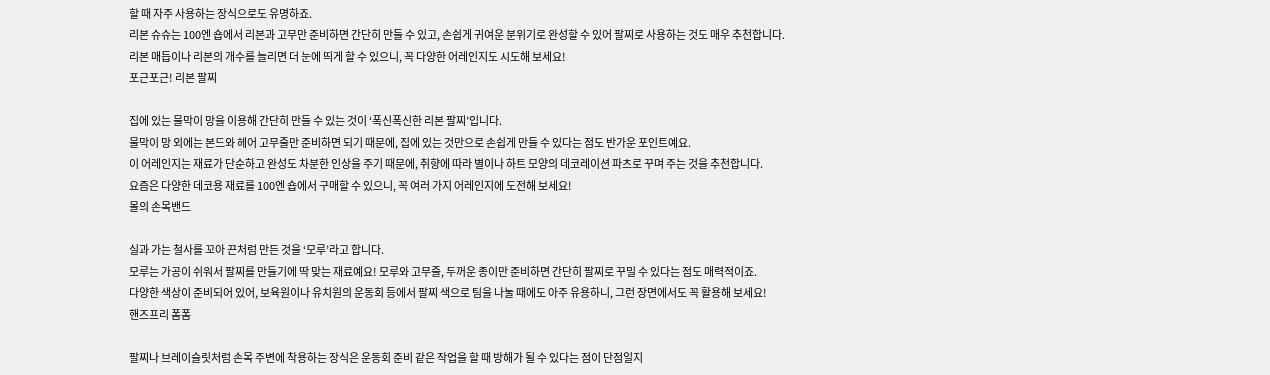할 때 자주 사용하는 장식으로도 유명하죠.
리본 슈슈는 100엔 숍에서 리본과 고무만 준비하면 간단히 만들 수 있고, 손쉽게 귀여운 분위기로 완성할 수 있어 팔찌로 사용하는 것도 매우 추천합니다.
리본 매듭이나 리본의 개수를 늘리면 더 눈에 띄게 할 수 있으니, 꼭 다양한 어레인지도 시도해 보세요!
포근포근! 리본 팔찌

집에 있는 물막이 망을 이용해 간단히 만들 수 있는 것이 ‘폭신폭신한 리본 팔찌’입니다.
물막이 망 외에는 본드와 헤어 고무줄만 준비하면 되기 때문에, 집에 있는 것만으로 손쉽게 만들 수 있다는 점도 반가운 포인트예요.
이 어레인지는 재료가 단순하고 완성도 차분한 인상을 주기 때문에, 취향에 따라 별이나 하트 모양의 데코레이션 파츠로 꾸며 주는 것을 추천합니다.
요즘은 다양한 데코용 재료를 100엔 숍에서 구매할 수 있으니, 꼭 여러 가지 어레인지에 도전해 보세요!
몰의 손목밴드

실과 가는 철사를 꼬아 끈처럼 만든 것을 ‘모루’라고 합니다.
모루는 가공이 쉬워서 팔찌를 만들기에 딱 맞는 재료예요! 모루와 고무줄, 두꺼운 종이만 준비하면 간단히 팔찌로 꾸밀 수 있다는 점도 매력적이죠.
다양한 색상이 준비되어 있어, 보육원이나 유치원의 운동회 등에서 팔찌 색으로 팀을 나눌 때에도 아주 유용하니, 그런 장면에서도 꼭 활용해 보세요!
핸즈프리 폼폼

팔찌나 브레이슬릿처럼 손목 주변에 착용하는 장식은 운동회 준비 같은 작업을 할 때 방해가 될 수 있다는 점이 단점일지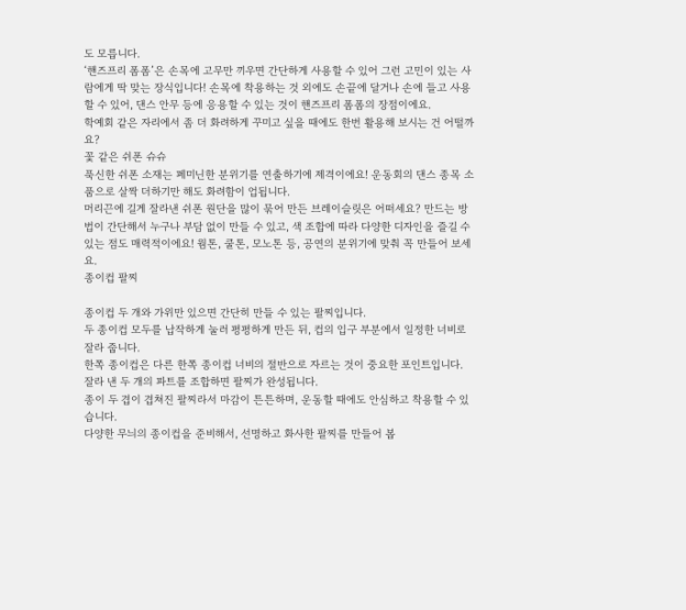도 모릅니다.
‘핸즈프리 폼폼’은 손목에 고무만 끼우면 간단하게 사용할 수 있어 그런 고민이 있는 사람에게 딱 맞는 장식입니다! 손목에 착용하는 것 외에도 손끝에 달거나 손에 들고 사용할 수 있어, 댄스 안무 등에 응용할 수 있는 것이 핸즈프리 폼폼의 장점이에요.
학예회 같은 자리에서 좀 더 화려하게 꾸미고 싶을 때에도 한번 활용해 보시는 건 어떨까요?
꽃 같은 쉬폰 슈슈
푹신한 쉬폰 소재는 페미닌한 분위기를 연출하기에 제격이에요! 운동회의 댄스 종목 소품으로 살짝 더하기만 해도 화려함이 업됩니다.
머리끈에 길게 잘라낸 쉬폰 원단을 많이 묶어 만든 브레이슬릿은 어떠세요? 만드는 방법이 간단해서 누구나 부담 없이 만들 수 있고, 색 조합에 따라 다양한 디자인을 즐길 수 있는 점도 매력적이에요! 웜톤, 쿨톤, 모노톤 등, 공연의 분위기에 맞춰 꼭 만들어 보세요.
종이컵 팔찌

종이컵 두 개와 가위만 있으면 간단히 만들 수 있는 팔찌입니다.
두 종이컵 모두를 납작하게 눌러 평평하게 만든 뒤, 컵의 입구 부분에서 일정한 너비로 잘라 줍니다.
한쪽 종이컵은 다른 한쪽 종이컵 너비의 절반으로 자르는 것이 중요한 포인트입니다.
잘라 낸 두 개의 파트를 조합하면 팔찌가 완성됩니다.
종이 두 겹이 겹쳐진 팔찌라서 마감이 튼튼하며, 운동할 때에도 안심하고 착용할 수 있습니다.
다양한 무늬의 종이컵을 준비해서, 선명하고 화사한 팔찌를 만들어 봅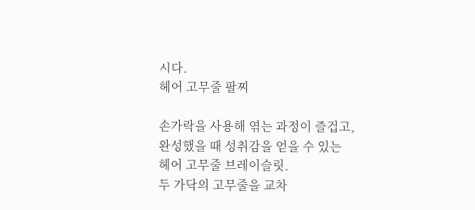시다.
헤어 고무줄 팔찌

손가락을 사용해 엮는 과정이 즐겁고, 완성했을 때 성취감을 얻을 수 있는 헤어 고무줄 브레이슬릿.
두 가닥의 고무줄을 교차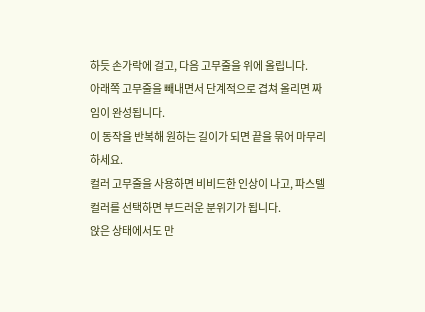하듯 손가락에 걸고, 다음 고무줄을 위에 올립니다.
아래쪽 고무줄을 빼내면서 단계적으로 겹쳐 올리면 짜임이 완성됩니다.
이 동작을 반복해 원하는 길이가 되면 끝을 묶어 마무리하세요.
컬러 고무줄을 사용하면 비비드한 인상이 나고, 파스텔 컬러를 선택하면 부드러운 분위기가 됩니다.
앉은 상태에서도 만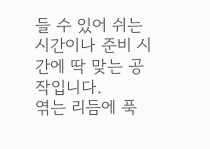들 수 있어 쉬는 시간이나 준비 시간에 딱 맞는 공작입니다.
엮는 리듬에 푹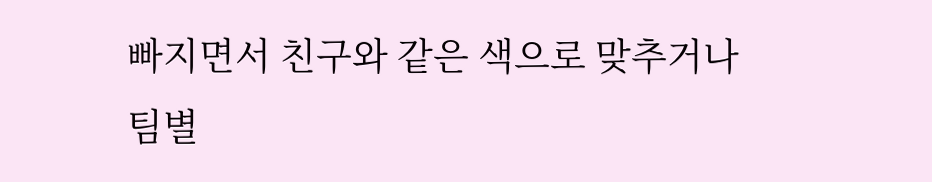빠지면서 친구와 같은 색으로 맞추거나 팀별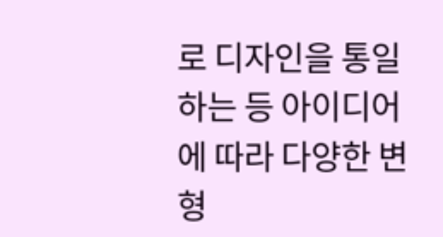로 디자인을 통일하는 등 아이디어에 따라 다양한 변형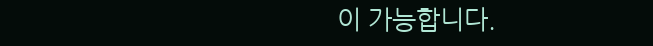이 가능합니다.